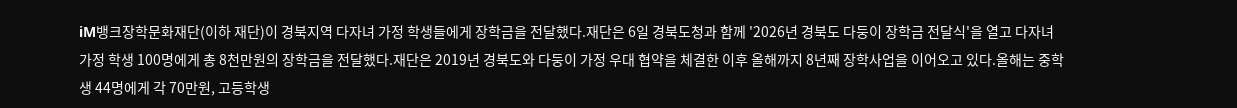iM뱅크장학문화재단(이하 재단)이 경북지역 다자녀 가정 학생들에게 장학금을 전달했다.재단은 6일 경북도청과 함께 '2026년 경북도 다둥이 장학금 전달식'을 열고 다자녀 가정 학생 100명에게 총 8천만원의 장학금을 전달했다.재단은 2019년 경북도와 다둥이 가정 우대 협약을 체결한 이후 올해까지 8년째 장학사업을 이어오고 있다.올해는 중학생 44명에게 각 70만원, 고등학생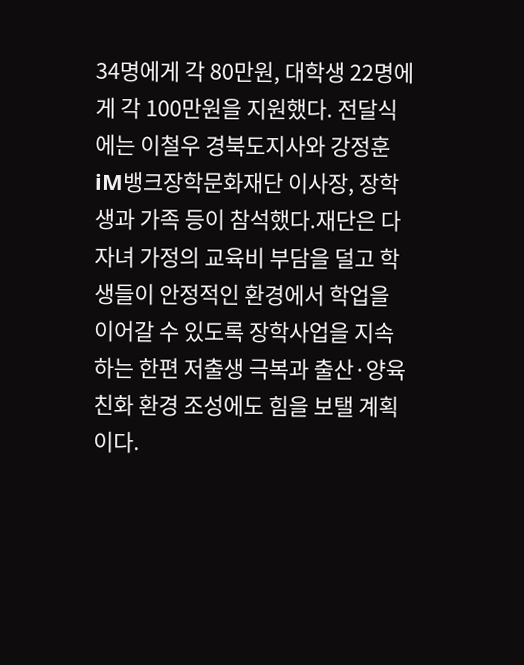34명에게 각 80만원, 대학생 22명에게 각 100만원을 지원했다. 전달식에는 이철우 경북도지사와 강정훈 iM뱅크장학문화재단 이사장, 장학생과 가족 등이 참석했다.재단은 다자녀 가정의 교육비 부담을 덜고 학생들이 안정적인 환경에서 학업을 이어갈 수 있도록 장학사업을 지속하는 한편 저출생 극복과 출산·양육 친화 환경 조성에도 힘을 보탤 계획이다.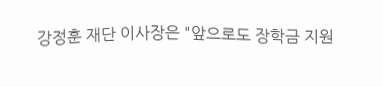강정훈 재단 이사장은 "앞으로도 장학금 지원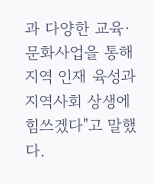과 다양한 교육·문화사업을 통해 지역 인재 육성과 지역사회 상생에 힘쓰겠다"고 말했다.